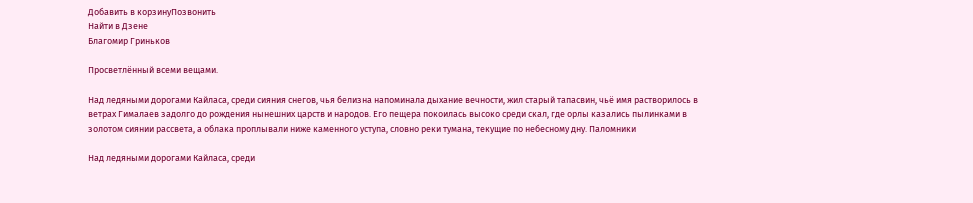Добавить в корзинуПозвонить
Найти в Дзене
Благомир Гриньков

Просветлённый всеми вещами.

Над ледяными дорогами Кайласа, среди сияния снегов, чья белизна напоминала дыхание вечности, жил старый тапасвин, чьё имя растворилось в ветрах Гималаев задолго до рождения нынешних царств и народов. Его пещера покоилась высоко среди скал, где орлы казались пылинками в золотом сиянии рассвета, а облака проплывали ниже каменного уступа, словно реки тумана, текущие по небесному дну. Паломники

Над ледяными дорогами Кайласа, среди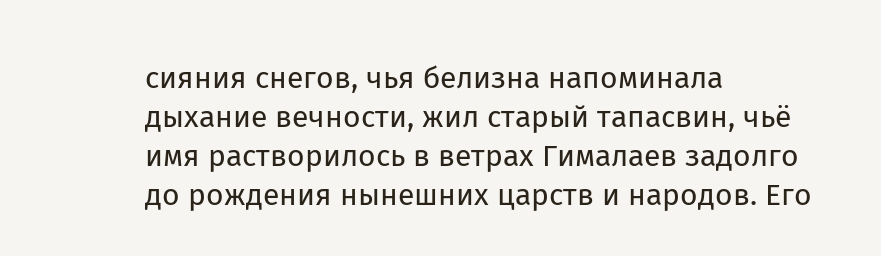сияния снегов, чья белизна напоминала дыхание вечности, жил старый тапасвин, чьё имя растворилось в ветрах Гималаев задолго до рождения нынешних царств и народов. Его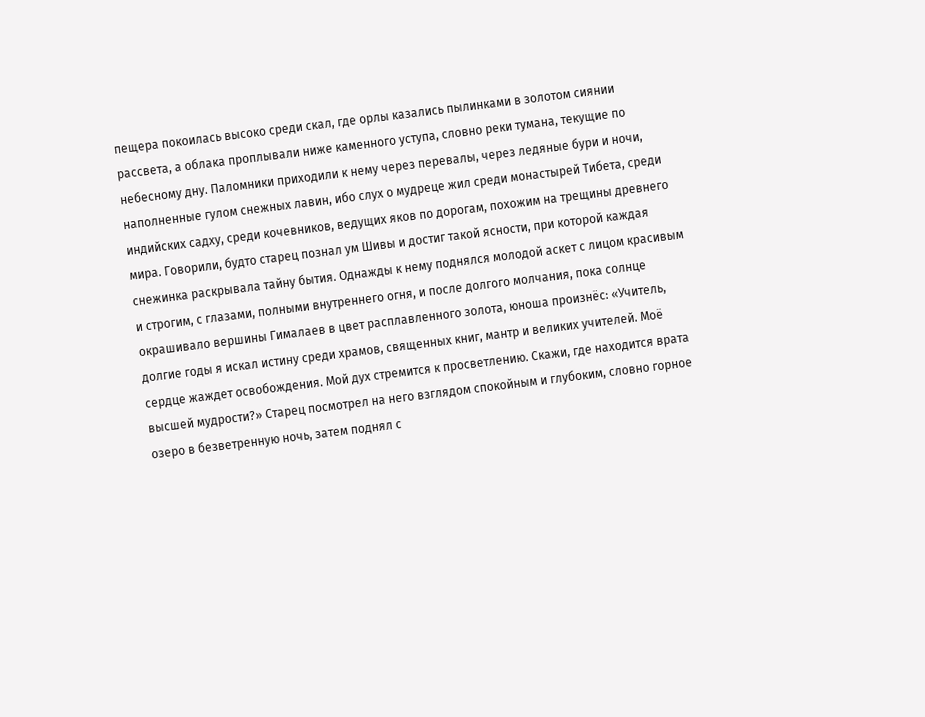пещера покоилась высоко среди скал, где орлы казались пылинками в золотом сиянии рассвета, а облака проплывали ниже каменного уступа, словно реки тумана, текущие по небесному дну. Паломники приходили к нему через перевалы, через ледяные бури и ночи, наполненные гулом снежных лавин, ибо слух о мудреце жил среди монастырей Тибета, среди индийских садху, среди кочевников, ведущих яков по дорогам, похожим на трещины древнего мира. Говорили, будто старец познал ум Шивы и достиг такой ясности, при которой каждая снежинка раскрывала тайну бытия. Однажды к нему поднялся молодой аскет с лицом красивым и строгим, с глазами, полными внутреннего огня, и после долгого молчания, пока солнце окрашивало вершины Гималаев в цвет расплавленного золота, юноша произнёс: «Учитель, долгие годы я искал истину среди храмов, священных книг, мантр и великих учителей. Моё сердце жаждет освобождения. Мой дух стремится к просветлению. Скажи, где находится врата высшей мудрости?» Старец посмотрел на него взглядом спокойным и глубоким, словно горное озеро в безветренную ночь, затем поднял с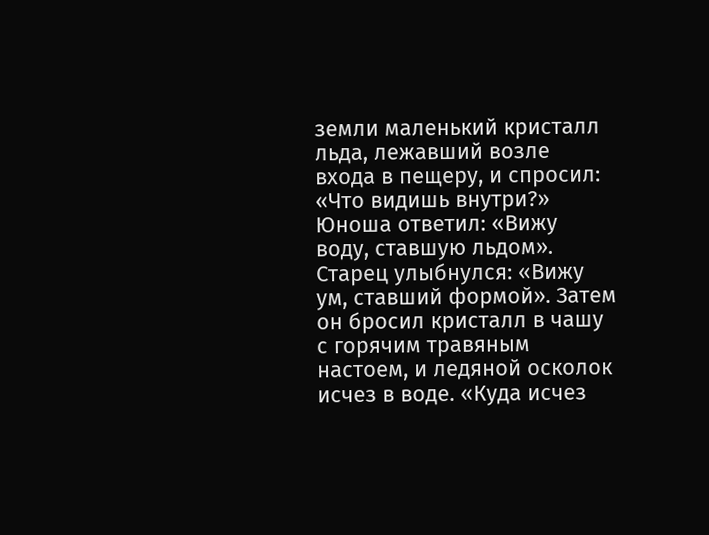земли маленький кристалл льда, лежавший возле входа в пещеру, и спросил: «Что видишь внутри?» Юноша ответил: «Вижу воду, ставшую льдом». Старец улыбнулся: «Вижу ум, ставший формой». Затем он бросил кристалл в чашу с горячим травяным настоем, и ледяной осколок исчез в воде. «Куда исчез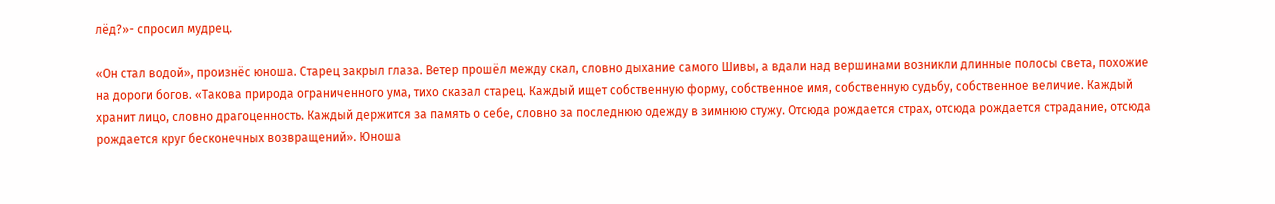лёд?»- спросил мудрец.

«Он стал водой», произнёс юноша. Старец закрыл глаза. Ветер прошёл между скал, словно дыхание самого Шивы, а вдали над вершинами возникли длинные полосы света, похожие на дороги богов. «Такова природа ограниченного ума, тихо сказал старец. Каждый ищет собственную форму, собственное имя, собственную судьбу, собственное величие. Каждый хранит лицо, словно драгоценность. Каждый держится за память о себе, словно за последнюю одежду в зимнюю стужу. Отсюда рождается страх, отсюда рождается страдание, отсюда рождается круг бесконечных возвращений». Юноша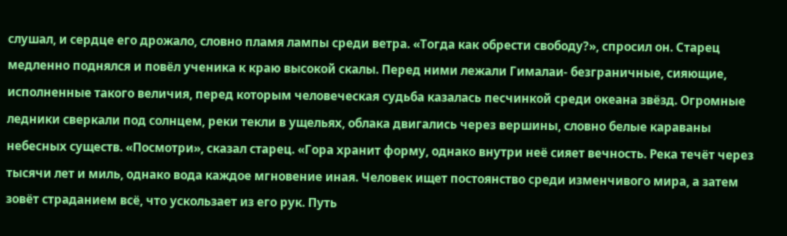слушал, и сердце его дрожало, словно пламя лампы среди ветра. «Тогда как обрести свободу?», спросил он. Старец медленно поднялся и повёл ученика к краю высокой скалы. Перед ними лежали Гималаи- безграничные, сияющие, исполненные такого величия, перед которым человеческая судьба казалась песчинкой среди океана звёзд. Огромные ледники сверкали под солнцем, реки текли в ущельях, облака двигались через вершины, словно белые караваны небесных существ. «Посмотри», сказал старец. «Гора хранит форму, однако внутри неё сияет вечность. Река течёт через тысячи лет и миль, однако вода каждое мгновение иная. Человек ищет постоянство среди изменчивого мира, а затем зовёт страданием всё, что ускользает из его рук. Путь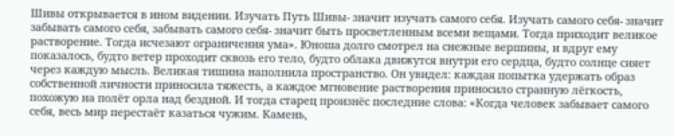Шивы открывается в ином видении. Изучать Путь Шивы- значит изучать самого себя. Изучать самого себя- значит забывать самого себя, забывать самого себя- значит быть просветленным всеми вещами. Тогда приходит великое растворение. Тогда исчезают ограничения ума». Юноша долго смотрел на снежные вершины, и вдруг ему показалось, будто ветер проходит сквозь его тело, будто облака движутся внутри его сердца, будто солнце сияет через каждую мысль. Великая тишина наполнила пространство. Он увидел: каждая попытка удержать образ собственной личности приносила тяжесть, а каждое мгновение растворения приносило странную лёгкость, похожую на полёт орла над бездной. И тогда старец произнёс последние слова: «Когда человек забывает самого себя, весь мир перестаёт казаться чужим. Камень,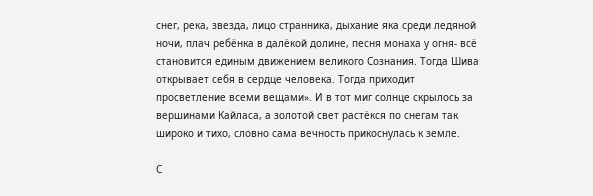снег, река, звезда, лицо странника, дыхание яка среди ледяной ночи, плач ребёнка в далёкой долине, песня монаха у огня- всё становится единым движением великого Сознания. Тогда Шива открывает себя в сердце человека. Тогда приходит просветление всеми вещами». И в тот миг солнце скрылось за вершинами Кайласа, а золотой свет растёкся по снегам так широко и тихо, словно сама вечность прикоснулась к земле.

С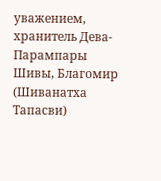уважением, хранитель Дева-Парампары Шивы, Благомир (Шиванатха Тапасви)